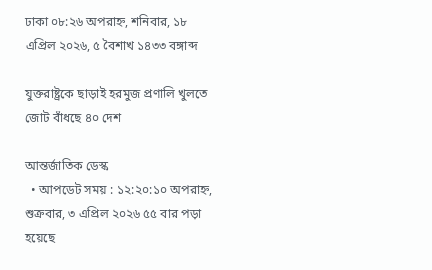ঢাকা ০৮:২৬ অপরাহ্ন, শনিবার, ১৮ এপ্রিল ২০২৬, ৫ বৈশাখ ১৪৩৩ বঙ্গাব্দ

যুক্তরাষ্ট্রকে ছাড়াই হরমুজ প্রণালি খুলতে জোট বাঁধছে ৪০ দেশ

আন্তর্জাতিক ডেস্ক
  • আপডেট সময় : ১২:২০:১০ অপরাহ্ন, শুক্রবার, ৩ এপ্রিল ২০২৬ ৫৫ বার পড়া হয়েছে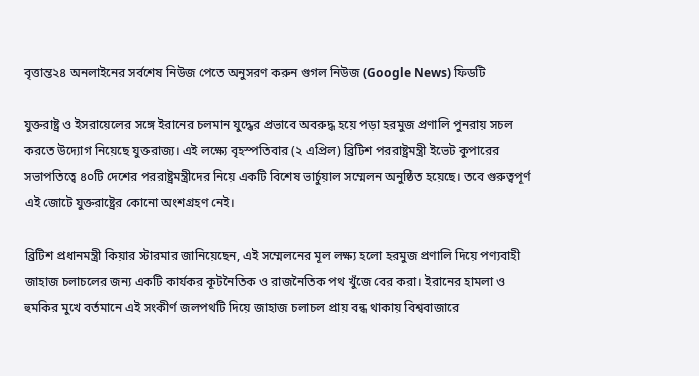বৃত্তান্ত২৪ অনলাইনের সর্বশেষ নিউজ পেতে অনুসরণ করুন গুগল নিউজ (Google News) ফিডটি

যুক্তরাষ্ট্র ও ইসরায়েলের সঙ্গে ইরানের চলমান যুদ্ধের প্রভাবে অবরুদ্ধ হয়ে পড়া হরমুজ প্রণালি পুনরায় সচল করতে উদ্যোগ নিয়েছে যুক্তরাজ্য। এই লক্ষ্যে বৃহস্পতিবার (২ এপ্রিল) ব্রিটিশ পররাষ্ট্রমন্ত্রী ইভেট কুপারের সভাপতিত্বে ৪০টি দেশের পররাষ্ট্রমন্ত্রীদের নিয়ে একটি বিশেষ ভার্চুয়াল সম্মেলন অনুষ্ঠিত হয়েছে। তবে গুরুত্বপূর্ণ এই জোটে যুক্তরাষ্ট্রের কোনো অংশগ্রহণ নেই।

ব্রিটিশ প্রধানমন্ত্রী কিয়ার স্টারমার জানিয়েছেন, এই সম্মেলনের মূল লক্ষ্য হলো হরমুজ প্রণালি দিয়ে পণ্যবাহী জাহাজ চলাচলের জন্য একটি কার্যকর কূটনৈতিক ও রাজনৈতিক পথ খুঁজে বের করা। ইরানের হামলা ও হুমকির মুখে বর্তমানে এই সংকীর্ণ জলপথটি দিয়ে জাহাজ চলাচল প্রায় বন্ধ থাকায় বিশ্ববাজারে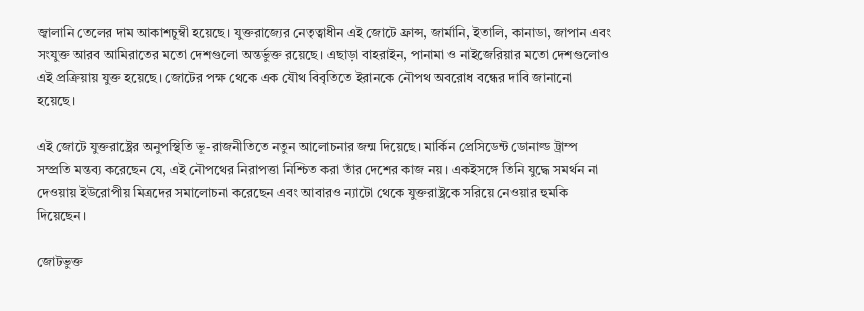জ্বালানি তেলের দাম আকাশচুম্বী হয়েছে। যুক্তরাজ্যের নেতৃত্বাধীন এই জোটে ফ্রান্স, জার্মানি, ইতালি, কানাডা, জাপান এবং সংযুক্ত আরব আমিরাতের মতো দেশগুলো অন্তর্ভুক্ত রয়েছে। এছাড়া বাহরাইন, পানামা ও নাইজেরিয়ার মতো দেশগুলোও এই প্রক্রিয়ায় যুক্ত হয়েছে। জোটের পক্ষ থেকে এক যৌথ বিবৃতিতে ইরানকে নৌপথ অবরোধ বন্ধের দাবি জানানো হয়েছে।

এই জোটে যুক্তরাষ্ট্রের অনুপস্থিতি ভূ-রাজনীতিতে নতুন আলোচনার জন্ম দিয়েছে। মার্কিন প্রেসিডেন্ট ডোনাল্ড ট্রাম্প সম্প্রতি মন্তব্য করেছেন যে, এই নৌপথের নিরাপত্তা নিশ্চিত করা তাঁর দেশের কাজ নয়। একইসঙ্গে তিনি যুদ্ধে সমর্থন না দেওয়ায় ইউরোপীয় মিত্রদের সমালোচনা করেছেন এবং আবারও ন্যাটো থেকে যুক্তরাষ্ট্রকে সরিয়ে নেওয়ার হুমকি দিয়েছেন।

জোটভুক্ত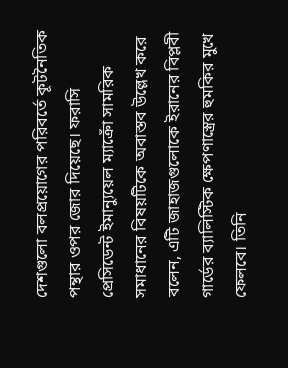দেশগুলো বলপ্রয়োগের পরিবর্তে কূটনৈতিক পন্থার ওপর জোর দিয়েছে। ফরাসি প্রেসিডেন্ট ইমান্যুয়েল ম্যাক্রোঁ সামরিক সমাধানের বিষয়টিকে অবাস্তব উল্লেখ করে বলেন, এটি জাহাজগুলোকে ইরানের বিপ্লবী গার্ডের ব্যালিস্টিক ক্ষেপণাস্ত্রের হুমকির মুখে ফেলবে। তিনি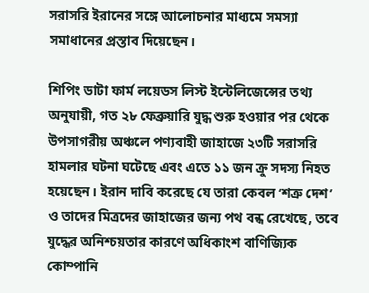সরাসরি ইরানের সঙ্গে আলোচনার মাধ্যমে সমস্যা সমাধানের প্রস্তাব দিয়েছেন।

শিপিং ডাটা ফার্ম লয়েডস লিস্ট ইন্টেলিজেন্সের তথ্য অনুযায়ী, গত ২৮ ফেব্রুয়ারি যুদ্ধ শুরু হওয়ার পর থেকে উপসাগরীয় অঞ্চলে পণ্যবাহী জাহাজে ২৩টি সরাসরি হামলার ঘটনা ঘটেছে এবং এতে ১১ জন ক্রু সদস্য নিহত হয়েছেন। ইরান দাবি করেছে যে তারা কেবল ‘শত্রু দেশ’ ও তাদের মিত্রদের জাহাজের জন্য পথ বন্ধ রেখেছে, তবে যুদ্ধের অনিশ্চয়তার কারণে অধিকাংশ বাণিজ্যিক কোম্পানি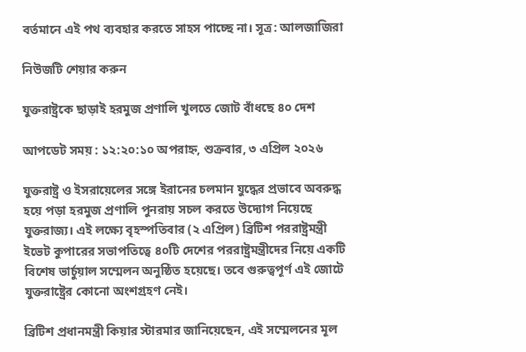বর্তমানে এই পথ ব্যবহার করতে সাহস পাচ্ছে না। সূত্র: আলজাজিরা

নিউজটি শেয়ার করুন

যুক্তরাষ্ট্রকে ছাড়াই হরমুজ প্রণালি খুলতে জোট বাঁধছে ৪০ দেশ

আপডেট সময় : ১২:২০:১০ অপরাহ্ন, শুক্রবার, ৩ এপ্রিল ২০২৬

যুক্তরাষ্ট্র ও ইসরায়েলের সঙ্গে ইরানের চলমান যুদ্ধের প্রভাবে অবরুদ্ধ হয়ে পড়া হরমুজ প্রণালি পুনরায় সচল করতে উদ্যোগ নিয়েছে যুক্তরাজ্য। এই লক্ষ্যে বৃহস্পতিবার (২ এপ্রিল) ব্রিটিশ পররাষ্ট্রমন্ত্রী ইভেট কুপারের সভাপতিত্বে ৪০টি দেশের পররাষ্ট্রমন্ত্রীদের নিয়ে একটি বিশেষ ভার্চুয়াল সম্মেলন অনুষ্ঠিত হয়েছে। তবে গুরুত্বপূর্ণ এই জোটে যুক্তরাষ্ট্রের কোনো অংশগ্রহণ নেই।

ব্রিটিশ প্রধানমন্ত্রী কিয়ার স্টারমার জানিয়েছেন, এই সম্মেলনের মূল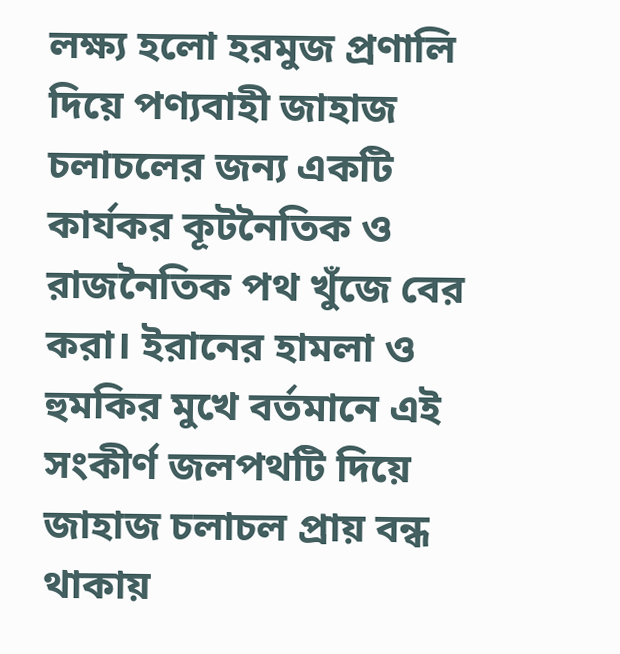লক্ষ্য হলো হরমুজ প্রণালি দিয়ে পণ্যবাহী জাহাজ চলাচলের জন্য একটি কার্যকর কূটনৈতিক ও রাজনৈতিক পথ খুঁজে বের করা। ইরানের হামলা ও হুমকির মুখে বর্তমানে এই সংকীর্ণ জলপথটি দিয়ে জাহাজ চলাচল প্রায় বন্ধ থাকায়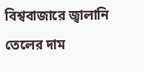বিশ্ববাজারে জ্বালানি তেলের দাম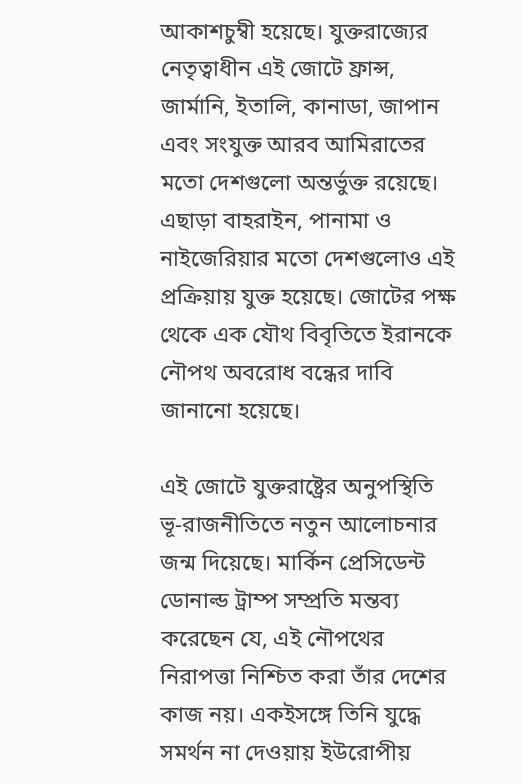আকাশচুম্বী হয়েছে। যুক্তরাজ্যের নেতৃত্বাধীন এই জোটে ফ্রান্স, জার্মানি, ইতালি, কানাডা, জাপান এবং সংযুক্ত আরব আমিরাতের মতো দেশগুলো অন্তর্ভুক্ত রয়েছে। এছাড়া বাহরাইন, পানামা ও নাইজেরিয়ার মতো দেশগুলোও এই প্রক্রিয়ায় যুক্ত হয়েছে। জোটের পক্ষ থেকে এক যৌথ বিবৃতিতে ইরানকে নৌপথ অবরোধ বন্ধের দাবি জানানো হয়েছে।

এই জোটে যুক্তরাষ্ট্রের অনুপস্থিতি ভূ-রাজনীতিতে নতুন আলোচনার জন্ম দিয়েছে। মার্কিন প্রেসিডেন্ট ডোনাল্ড ট্রাম্প সম্প্রতি মন্তব্য করেছেন যে, এই নৌপথের নিরাপত্তা নিশ্চিত করা তাঁর দেশের কাজ নয়। একইসঙ্গে তিনি যুদ্ধে সমর্থন না দেওয়ায় ইউরোপীয়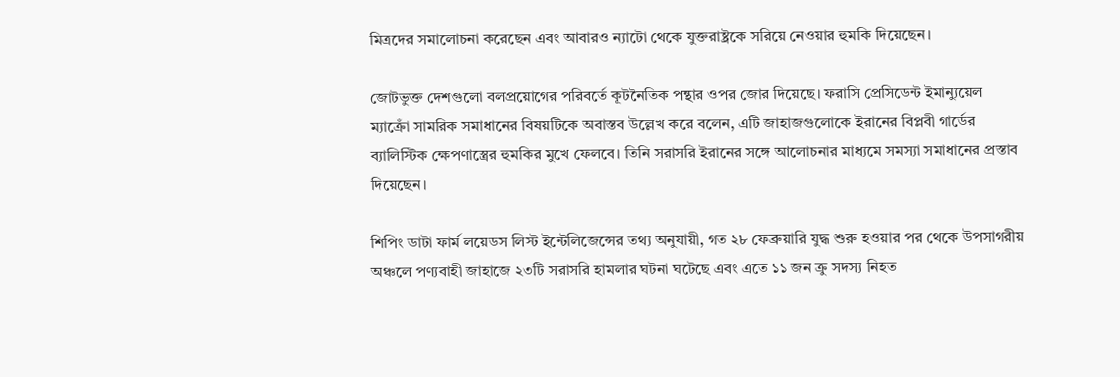মিত্রদের সমালোচনা করেছেন এবং আবারও ন্যাটো থেকে যুক্তরাষ্ট্রকে সরিয়ে নেওয়ার হুমকি দিয়েছেন।

জোটভুক্ত দেশগুলো বলপ্রয়োগের পরিবর্তে কূটনৈতিক পন্থার ওপর জোর দিয়েছে। ফরাসি প্রেসিডেন্ট ইমান্যুয়েল ম্যাক্রোঁ সামরিক সমাধানের বিষয়টিকে অবাস্তব উল্লেখ করে বলেন, এটি জাহাজগুলোকে ইরানের বিপ্লবী গার্ডের ব্যালিস্টিক ক্ষেপণাস্ত্রের হুমকির মুখে ফেলবে। তিনি সরাসরি ইরানের সঙ্গে আলোচনার মাধ্যমে সমস্যা সমাধানের প্রস্তাব দিয়েছেন।

শিপিং ডাটা ফার্ম লয়েডস লিস্ট ইন্টেলিজেন্সের তথ্য অনুযায়ী, গত ২৮ ফেব্রুয়ারি যুদ্ধ শুরু হওয়ার পর থেকে উপসাগরীয় অঞ্চলে পণ্যবাহী জাহাজে ২৩টি সরাসরি হামলার ঘটনা ঘটেছে এবং এতে ১১ জন ক্রু সদস্য নিহত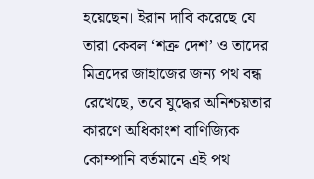হয়েছেন। ইরান দাবি করেছে যে তারা কেবল ‘শত্রু দেশ’ ও তাদের মিত্রদের জাহাজের জন্য পথ বন্ধ রেখেছে, তবে যুদ্ধের অনিশ্চয়তার কারণে অধিকাংশ বাণিজ্যিক কোম্পানি বর্তমানে এই পথ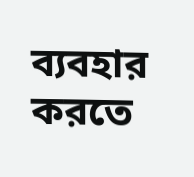ব্যবহার করতে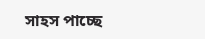সাহস পাচ্ছে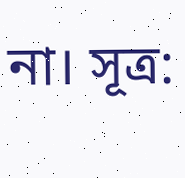না। সূত্র: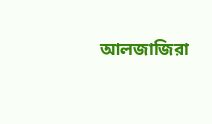আলজাজিরা